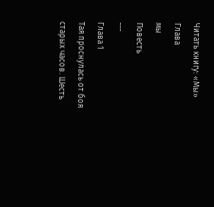Читать книгу: «Мы»
Глава
мы
Повесть
---
Глава 1
Тая проснулась от боя старых часов. Шесть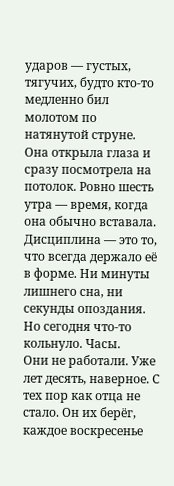ударов — густых, тягучих, будто кто-то медленно бил молотом по натянутой струне.
Она открыла глаза и сразу посмотрела на потолок. Ровно шесть утра — время, когда она обычно вставала. Дисциплина — это то, что всегда держало её в форме. Ни минуты лишнего сна, ни секунды опоздания.
Но сегодня что-то кольнуло. Часы.
Они не работали. Уже лет десять, наверное. С тех пор как отца не стало. Он их берёг, каждое воскресенье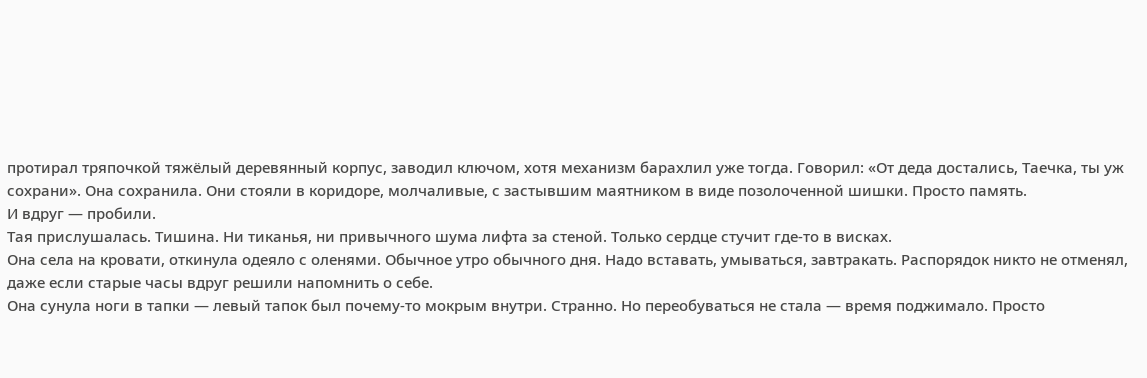протирал тряпочкой тяжёлый деревянный корпус, заводил ключом, хотя механизм барахлил уже тогда. Говорил: «От деда достались, Таечка, ты уж сохрани». Она сохранила. Они стояли в коридоре, молчаливые, с застывшим маятником в виде позолоченной шишки. Просто память.
И вдруг — пробили.
Тая прислушалась. Тишина. Ни тиканья, ни привычного шума лифта за стеной. Только сердце стучит где-то в висках.
Она села на кровати, откинула одеяло с оленями. Обычное утро обычного дня. Надо вставать, умываться, завтракать. Распорядок никто не отменял, даже если старые часы вдруг решили напомнить о себе.
Она сунула ноги в тапки — левый тапок был почему-то мокрым внутри. Странно. Но переобуваться не стала — время поджимало. Просто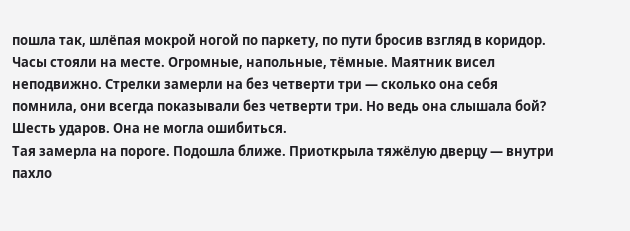пошла так, шлёпая мокрой ногой по паркету, по пути бросив взгляд в коридор.
Часы стояли на месте. Огромные, напольные, тёмные. Маятник висел неподвижно. Стрелки замерли на без четверти три — сколько она себя помнила, они всегда показывали без четверти три. Но ведь она слышала бой? Шесть ударов. Она не могла ошибиться.
Тая замерла на пороге. Подошла ближе. Приоткрыла тяжёлую дверцу — внутри пахло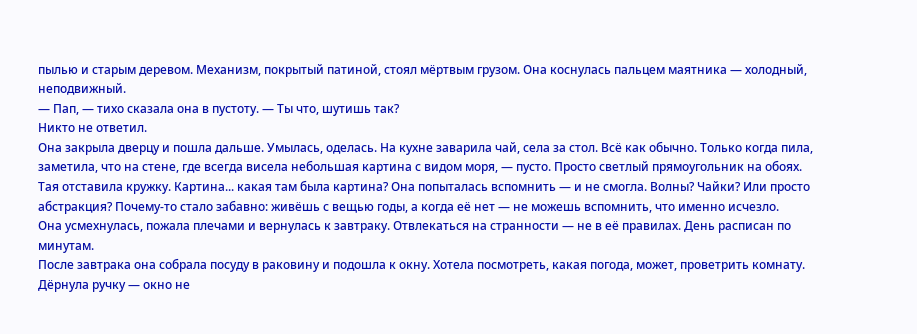пылью и старым деревом. Механизм, покрытый патиной, стоял мёртвым грузом. Она коснулась пальцем маятника — холодный, неподвижный.
— Пап, — тихо сказала она в пустоту. — Ты что, шутишь так?
Никто не ответил.
Она закрыла дверцу и пошла дальше. Умылась, оделась. На кухне заварила чай, села за стол. Всё как обычно. Только когда пила, заметила, что на стене, где всегда висела небольшая картина с видом моря, — пусто. Просто светлый прямоугольник на обоях.
Тая отставила кружку. Картина... какая там была картина? Она попыталась вспомнить — и не смогла. Волны? Чайки? Или просто абстракция? Почему-то стало забавно: живёшь с вещью годы, а когда её нет — не можешь вспомнить, что именно исчезло.
Она усмехнулась, пожала плечами и вернулась к завтраку. Отвлекаться на странности — не в её правилах. День расписан по минутам.
После завтрака она собрала посуду в раковину и подошла к окну. Хотела посмотреть, какая погода, может, проветрить комнату. Дёрнула ручку — окно не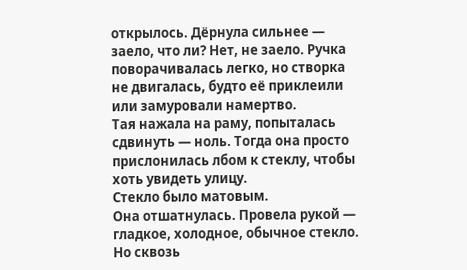открылось. Дёрнула сильнее — заело, что ли? Нет, не заело. Ручка поворачивалась легко, но створка не двигалась, будто её приклеили или замуровали намертво.
Тая нажала на раму, попыталась сдвинуть — ноль. Тогда она просто прислонилась лбом к стеклу, чтобы хоть увидеть улицу.
Стекло было матовым.
Она отшатнулась. Провела рукой — гладкое, холодное, обычное стекло. Но сквозь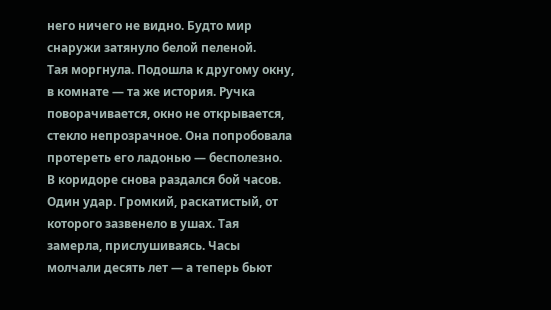него ничего не видно. Будто мир снаружи затянуло белой пеленой.
Тая моргнула. Подошла к другому окну, в комнате — та же история. Ручка поворачивается, окно не открывается, стекло непрозрачное. Она попробовала протереть его ладонью — бесполезно.
В коридоре снова раздался бой часов. Один удар. Громкий, раскатистый, от которого зазвенело в ушах. Тая замерла, прислушиваясь. Часы молчали десять лет — а теперь бьют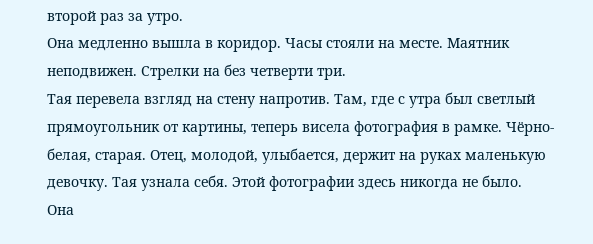второй раз за утро.
Она медленно вышла в коридор. Часы стояли на месте. Маятник неподвижен. Стрелки на без четверти три.
Тая перевела взгляд на стену напротив. Там, где с утра был светлый прямоугольник от картины, теперь висела фотография в рамке. Чёрно-белая, старая. Отец, молодой, улыбается, держит на руках маленькую девочку. Тая узнала себя. Этой фотографии здесь никогда не было.
Она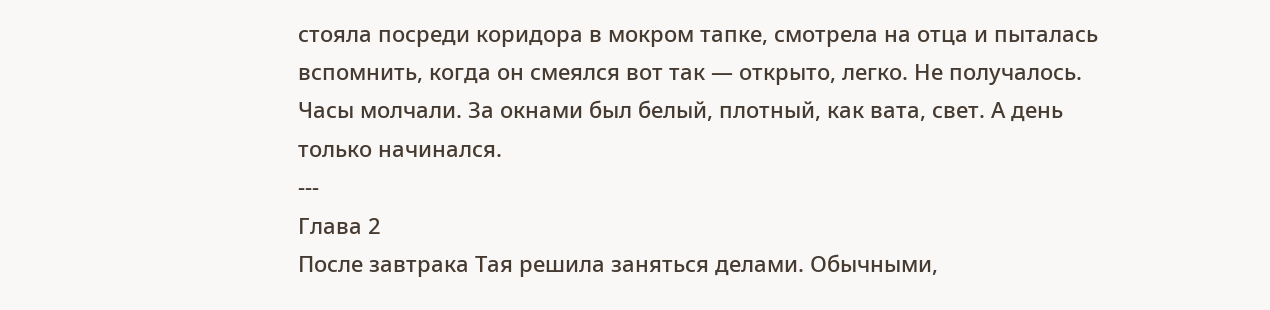стояла посреди коридора в мокром тапке, смотрела на отца и пыталась вспомнить, когда он смеялся вот так — открыто, легко. Не получалось.
Часы молчали. За окнами был белый, плотный, как вата, свет. А день только начинался.
---
Глава 2
После завтрака Тая решила заняться делами. Обычными,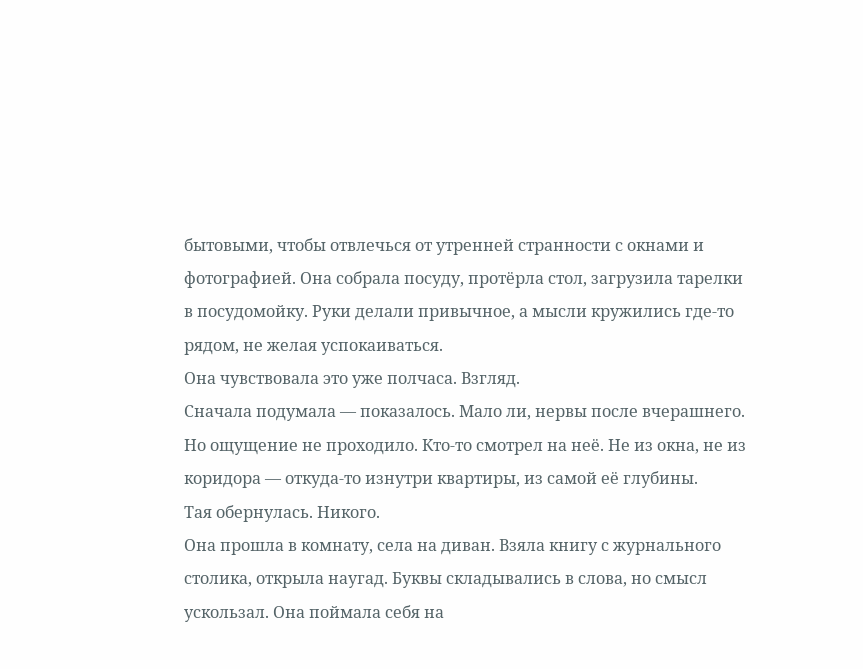бытовыми, чтобы отвлечься от утренней странности с окнами и фотографией. Она собрала посуду, протёрла стол, загрузила тарелки в посудомойку. Руки делали привычное, а мысли кружились где-то рядом, не желая успокаиваться.
Она чувствовала это уже полчаса. Взгляд.
Сначала подумала — показалось. Мало ли, нервы после вчерашнего. Но ощущение не проходило. Кто-то смотрел на неё. Не из окна, не из коридора — откуда-то изнутри квартиры, из самой её глубины.
Тая обернулась. Никого.
Она прошла в комнату, села на диван. Взяла книгу с журнального столика, открыла наугад. Буквы складывались в слова, но смысл ускользал. Она поймала себя на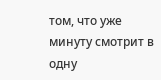том, что уже минуту смотрит в одну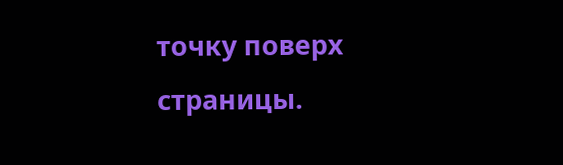точку поверх страницы.